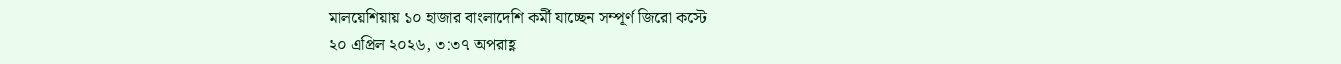মালয়েশিয়ায় ১০ হাজার বাংলাদেশি কর্মী যাচ্ছেন সম্পূর্ণ জিরো কস্টে
২০ এপ্রিল ২০২৬, ৩:৩৭ অপরাহ্ণ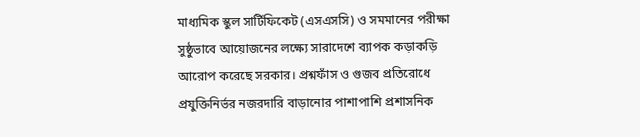মাধ্যমিক স্কুল সার্টিফিকেট (এসএসসি) ও সমমানের পরীক্ষা সুষ্ঠুভাবে আয়োজনের লক্ষ্যে সারাদেশে ব্যাপক কড়াকড়ি আরোপ করেছে সরকার। প্রশ্নফাঁস ও গুজব প্রতিরোধে প্রযুক্তিনির্ভর নজরদারি বাড়ানোর পাশাপাশি প্রশাসনিক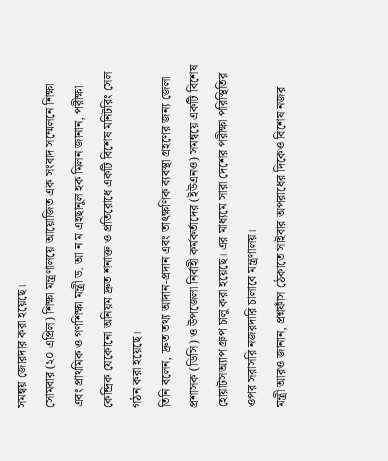সমন্বয় জোরদার করা হয়েছে।
সোমবার (২০ এপ্রিল) শিক্ষা মন্ত্রণালয়ে আয়োজিত এক সংবাদ সম্মেলনে শিক্ষা এবং প্রাথমিক ও গণশিক্ষা মন্ত্রী ড. আ ন ম এহছানুল হক মিলন জানান, পরীক্ষা কেন্দ্রিক যেকোনো অনিয়ম দ্রুত শনাক্ত ও প্রতিরোধে একটি বিশেষ মনিটরিং সেল গঠন করা হয়েছে।
তিনি বলেন, দ্রুত তথ্য আদান-প্রদান এবং তাৎক্ষণিক ব্যবস্থা গ্রহণের জন্য জেলা প্রশাসক (ডিসি) ও উপজেলা নির্বাহী কর্মকর্তাদের (ইউএনও) সমন্বয়ে একটি বিশেষ হোয়াটসঅ্যাপ গ্রুপ চালু করা হয়েছে। এর মাধ্যমে সারা দেশের পরীক্ষা পরিস্থিতির ওপর সরাসরি নজরদারি চালাবে মন্ত্রণালয়।
মন্ত্রী আরও জানান, প্রশ্নফাঁস ঠেকাতে সাইবার অপরাধের দিকেও বিশেষ নজর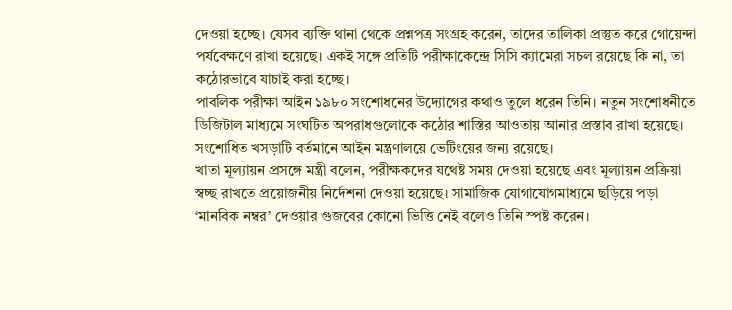দেওয়া হচ্ছে। যেসব ব্যক্তি থানা থেকে প্রশ্নপত্র সংগ্রহ করেন, তাদের তালিকা প্রস্তুত করে গোয়েন্দা পর্যবেক্ষণে রাখা হয়েছে। একই সঙ্গে প্রতিটি পরীক্ষাকেন্দ্রে সিসি ক্যামেরা সচল রয়েছে কি না, তা কঠোরভাবে যাচাই করা হচ্ছে।
পাবলিক পরীক্ষা আইন ১৯৮০ সংশোধনের উদ্যোগের কথাও তুলে ধরেন তিনি। নতুন সংশোধনীতে ডিজিটাল মাধ্যমে সংঘটিত অপরাধগুলোকে কঠোর শাস্তির আওতায় আনার প্রস্তাব রাখা হয়েছে। সংশোধিত খসড়াটি বর্তমানে আইন মন্ত্রণালয়ে ভেটিংয়ের জন্য রয়েছে।
খাতা মূল্যায়ন প্রসঙ্গে মন্ত্রী বলেন, পরীক্ষকদের যথেষ্ট সময় দেওয়া হয়েছে এবং মূল্যায়ন প্রক্রিয়া স্বচ্ছ রাখতে প্রয়োজনীয় নির্দেশনা দেওয়া হয়েছে। সামাজিক যোগাযোগমাধ্যমে ছড়িয়ে পড়া ‘মানবিক নম্বর’ দেওয়ার গুজবের কোনো ভিত্তি নেই বলেও তিনি স্পষ্ট করেন।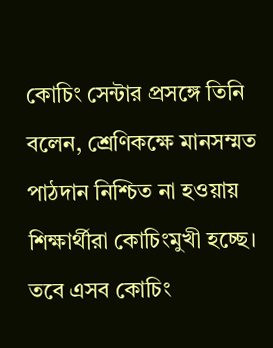কোচিং সেন্টার প্রসঙ্গে তিনি বলেন, শ্রেণিকক্ষে মানসম্মত পাঠদান নিশ্চিত না হওয়ায় শিক্ষার্থীরা কোচিংমুখী হচ্ছে। তবে এসব কোচিং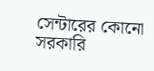সেন্টারের কোনো সরকারি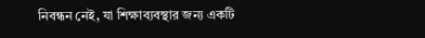নিবন্ধন নেই, যা শিক্ষাব্যবস্থার জন্য একটি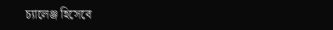চ্যালেঞ্জ হিসেবে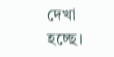দেখা হচ্ছে।